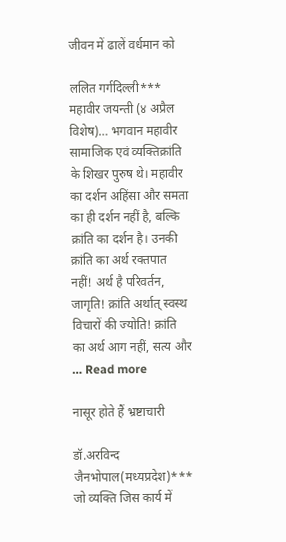जीवन में ढालें वर्धमान को

ललित गर्गदिल्ली*** महावीर जयन्ती (४ अप्रैल विशेष)… भगवान महावीर सामाजिक एवं व्यक्तिक्रांति के शिखर पुरुष थे। महावीर का दर्शन अहिंसा और समता का ही दर्शन नहीं है, बल्कि क्रांति का दर्शन है। उनकी क्रांति का अर्थ रक्तपात नहीं! अर्थ है परिवर्तन, जागृति! क्रांति अर्थात् स्वस्थ विचारों की ज्योति! क्रांति का अर्थ आग नहीं, सत्य और … Read more

नासूर होते हैं भ्रष्टाचारी

डॉ.अरविन्द जैनभोपाल(मध्यप्रदेश)*** जो व्यक्ति जिस कार्य में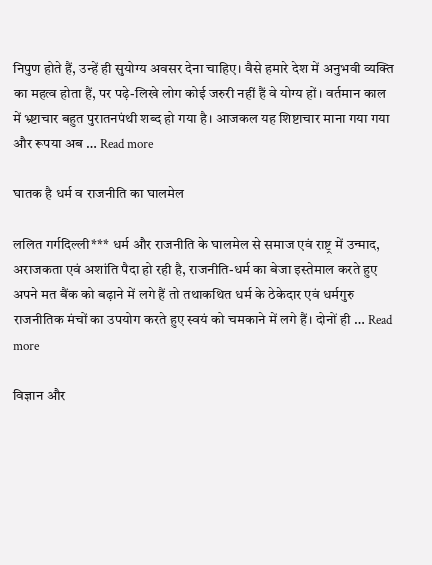निपुण होते हैं, उन्हें ही सुयोग्य अवसर देना चाहिए। वैसे हमारे देश में अनुभवी व्यक्ति का महत्व होता हैं, पर पढ़े-लिखे लोग कोई जरुरी नहीं हैं वे योग्य हों। वर्तमान काल में भ्र्ष्टाचार बहुत पुरातनपंथी शब्द हो गया है। आजकल यह शिष्टाचार माना गया गया और रूपया अब … Read more

घातक है धर्म व राजनीति का घालमेल

ललित गर्गदिल्ली*** धर्म और राजनीति के घालमेल से समाज एवं राष्ट्र में उन्माद, अराजकता एवं अशांति पैदा हो रही है, राजनीति-धर्म का बेजा इस्तेमाल करते हुए अपने मत बैंक को बढ़ाने में लगे हैं तो तथाकथित धर्म के ठेकेदार एवं धर्मगुरु राजनीतिक मंचों का उपयोग करते हुए स्वयं को चमकाने में लगे हैं। दोनों ही … Read more

विज्ञान और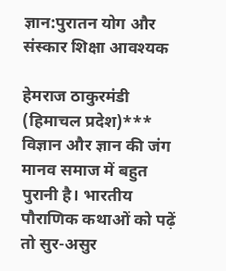ज्ञान:पुरातन योग और संस्कार शिक्षा आवश्यक

हेमराज ठाकुरमंडी (हिमाचल प्रदेश)*** विज्ञान और ज्ञान की जंग मानव समाज में बहुत पुरानी है। भारतीय पौराणिक कथाओं को पढ़ें तो सुर-असुर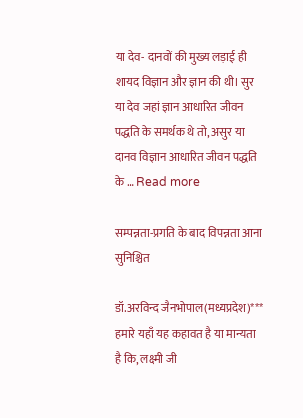या देव- दानवों की मुख्य लड़ाई ही शायद विज्ञान और ज्ञान की थी। सुर या देव जहां ज्ञान आधारित जीवन पद्धति के समर्थक थे तो, असुर या दानव विज्ञान आधारित जीवन पद्धति के … Read more

सम्पन्नता-प्रगति के बाद विपन्नता आना सुनिश्चित

डॉ.अरविन्द जैनभोपाल(मध्यप्रदेश)*** हमारे यहाँ यह कहावत है या मान्यता है कि, लक्ष्मी जी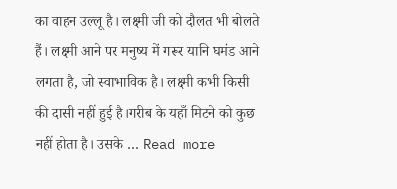का वाहन उल्लू है। लक्ष्मी जी को दौलत भी बोलते हैं। लक्ष्मी आने पर मनुष्य में गरूर यानि घमंड आने लगता है, जो स्वाभाविक है। लक्ष्मी कभी किसी की दासी नहीं हुई है।गरीब के यहाँ मिटने को कुछ नहीं होता है। उसके … Read more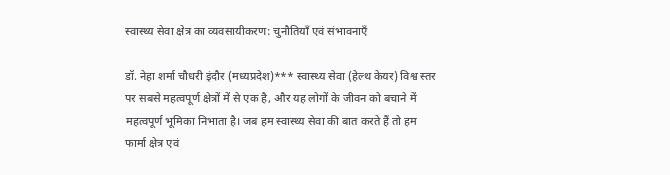स्वास्थ्य सेवा क्षेत्र का व्यवसायीकरण: चुनौतियाँ एवं संभावनाएँ

डॉ. नेहा शर्मा चौधरी इंदौर (मध्यप्रदेश)*** स्वास्थ्य सेवा (हेल्थ केयर) विश्व स्तर पर सबसे महत्वपूर्ण क्षेत्रों में से एक है, और यह लोगों के जीवन को बचाने में महत्वपूर्ण भूमिका निभाता है। जब हम स्वास्थ्य सेवा की बात करते हैं तो हम फार्मा क्षेत्र एवं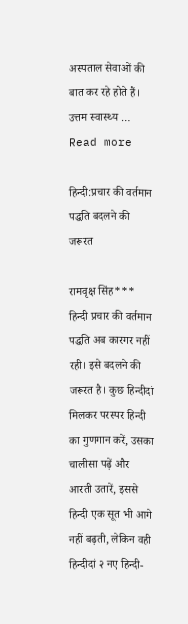अस्पताल सेवाओं की  बात कर रहे होते हैं। उत्तम स्वास्थ्य … Read more

हिन्दी:प्रचार की वर्तमान पद्धति बदलने की जरूरत

रामवृक्ष सिंह*** हिन्दी प्रचार की वर्तमान पद्धति अब कारगर नहीं रही। इसे बदलने की जरूरत है। कुछ हिन्दीदां मिलकर परस्पर हिन्दी का गुणगान करें, उसका चालीसा पढ़ें और आरती उतारें, इससे हिन्दी एक सूत भी आगे नहीं बढ़ती, लेकिन वही हिन्दीदां २ नए हिन्दी-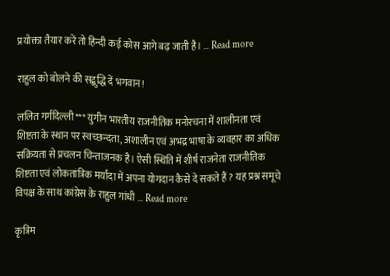प्रयोक्ता तैयार करें तो हिन्दी कई कोस आगे बढ़ जाती है। … Read more

राहुल को बोलने की सद्बुद्धि दें भगवान!

ललित गर्गदिल्ली*** युगीन भारतीय राजनीतिक मनोरचना में शालीनता एवं शिष्टता के स्थान पर स्वच्छन्दता, अशालीन एवं अभद्र भाषा के व्यवहार का अधिक सक्रियता से प्रचलन चिन्ताजनक है। ऐसी स्थिति में शीर्ष राजनेता राजनीतिक शिष्टता एवं लोकतांत्रिक मर्यादा में अपना योगदान कैसे दे सकते हैं ? यह प्रश्न समूचे विपक्ष के साथ कांग्रेस के राहुल गांधी … Read more

कृत्रिम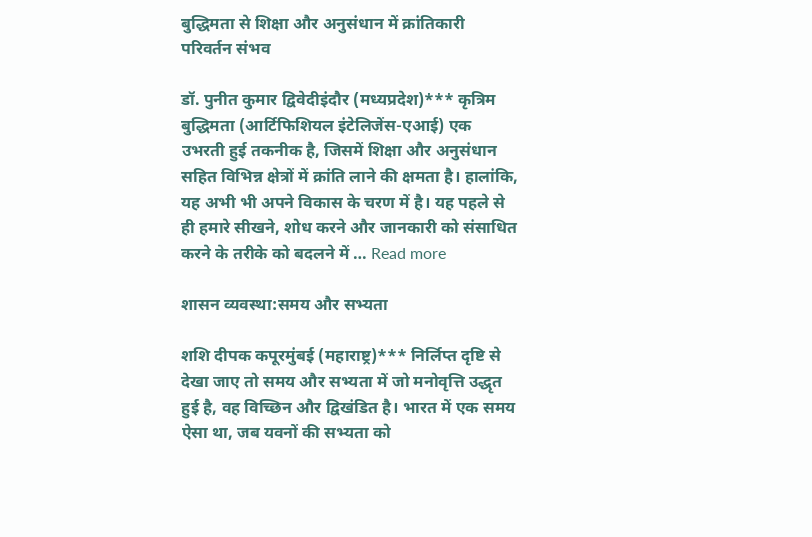बुद्धिमता से शिक्षा और अनुसंधान में क्रांतिकारी परिवर्तन संभव

डॉ. पुनीत कुमार द्विवेदीइंदौर (मध्यप्रदेश)*** कृत्रिम बुद्धिमता (आर्टिफिशियल इंटेलिजेंस-एआई) एक उभरती हुई तकनीक है, जिसमें शिक्षा और अनुसंधान सहित विभिन्न क्षेत्रों में क्रांति लाने की क्षमता है। हालांकि, यह अभी भी अपने विकास के चरण में है। यह पहले से ही हमारे सीखने, शोध करने और जानकारी को संसाधित करने के तरीके को बदलने में … Read more

शासन व्यवस्था:समय और सभ्यता

शशि दीपक कपूरमुंबई (महाराष्ट्र)*** निर्लिप्त दृष्टि से देखा जाए तो समय और सभ्यता में जो मनोवृत्ति उद्धृत हुई है, वह विच्छिन और द्विखंडित है। भारत में एक समय ऐसा था, जब यवनों की सभ्यता को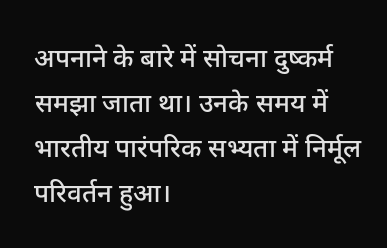अपनाने के बारे में सोचना दुष्कर्म समझा जाता था। उनके समय में भारतीय पारंपरिक सभ्यता में निर्मूल परिवर्तन हुआ।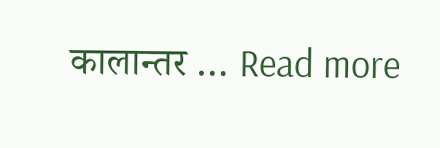कालान्तर … Read more